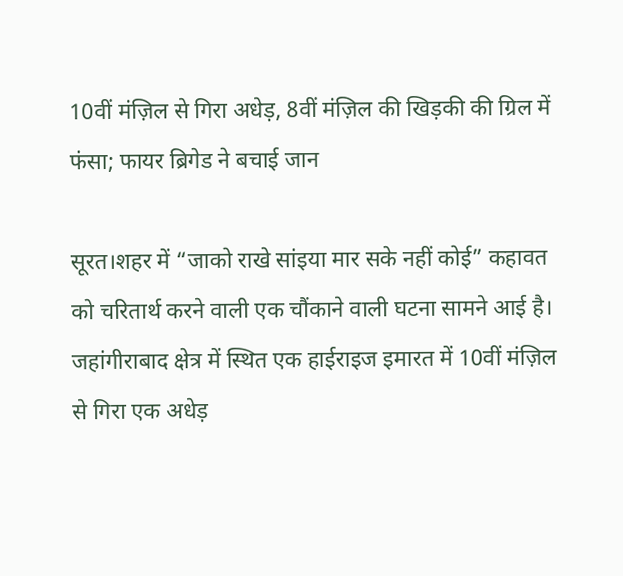10वीं मंज़िल से गिरा अधेड़, 8वीं मंज़िल की खिड़की की ग्रिल में फंसा; फायर ब्रिगेड ने बचाई जान

सूरत।शहर में “जाको राखे सांइया मार सके नहीं कोई” कहावत को चरितार्थ करने वाली एक चौंकाने वाली घटना सामने आई है। जहांगीराबाद क्षेत्र में स्थित एक हाईराइज इमारत में 10वीं मंज़िल से गिरा एक अधेड़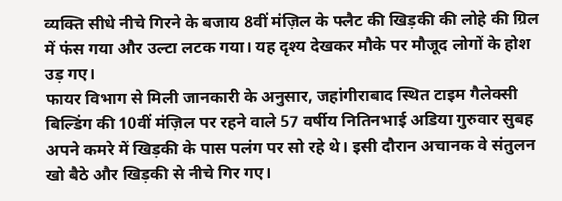व्यक्ति सीधे नीचे गिरने के बजाय 8वीं मंज़िल के फ्लैट की खिड़की की लोहे की ग्रिल में फंस गया और उल्टा लटक गया। यह दृश्य देखकर मौके पर मौजूद लोगों के होश उड़ गए।
फायर विभाग से मिली जानकारी के अनुसार, जहांगीराबाद स्थित टाइम गैलेक्सी बिल्डिंग की 10वीं मंज़िल पर रहने वाले 57 वर्षीय नितिनभाई अडिया गुरुवार सुबह अपने कमरे में खिड़की के पास पलंग पर सो रहे थे। इसी दौरान अचानक वे संतुलन खो बैठे और खिड़की से नीचे गिर गए।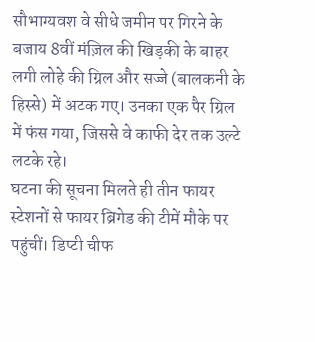सौभाग्यवश वे सीधे जमीन पर गिरने के बजाय 8वीं मंज़िल की खिड़की के बाहर लगी लोहे की ग्रिल और सज्जे (बालकनी के हिस्से) में अटक गए। उनका एक पैर ग्रिल में फंस गया, जिससे वे काफी देर तक उल्टे लटके रहे।
घटना की सूचना मिलते ही तीन फायर स्टेशनों से फायर ब्रिगेड की टीमें मौके पर पहुंचीं। डिप्टी चीफ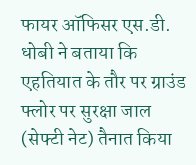फायर ऑफिसर एस.डी. धोबी ने बताया कि एहतियात के तौर पर ग्राउंड फ्लोर पर सुरक्षा जाल (सेफ्टी नेट) तैनात किया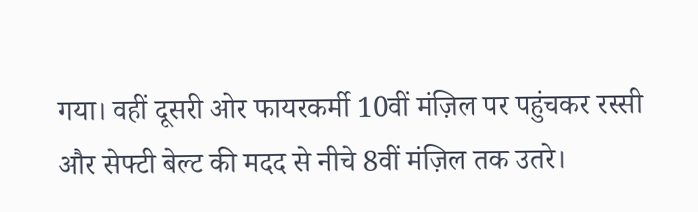गया। वहीं दूसरी ओर फायरकर्मी 10वीं मंज़िल पर पहुंचकर रस्सी और सेफ्टी बेल्ट की मदद से नीचे 8वीं मंज़िल तक उतरे।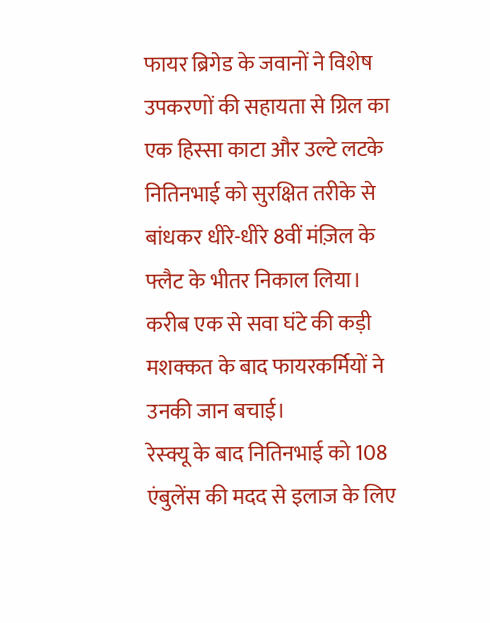फायर ब्रिगेड के जवानों ने विशेष उपकरणों की सहायता से ग्रिल का एक हिस्सा काटा और उल्टे लटके नितिनभाई को सुरक्षित तरीके से बांधकर धीरे-धीरे 8वीं मंज़िल के फ्लैट के भीतर निकाल लिया। करीब एक से सवा घंटे की कड़ी मशक्कत के बाद फायरकर्मियों ने उनकी जान बचाई।
रेस्क्यू के बाद नितिनभाई को 108 एंबुलेंस की मदद से इलाज के लिए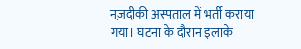नज़दीकी अस्पताल में भर्ती कराया गया। घटना के दौरान इलाके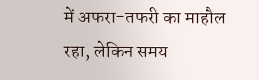में अफरा-तफरी का माहौल रहा, लेकिन समय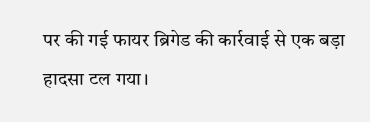पर की गई फायर ब्रिगेड की कार्रवाई से एक बड़ा हादसा टल गया।